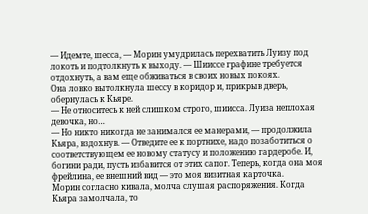— Идемте, шесса, — Морин умудрилась перехватить Луизу под локоть и подтолкнуть к выходу. — Шииссе графине требуется отдохнуть, а вам еще обживаться в своих новых покоях.
Она ловко вытолкнула шессу в коридор и, прикрыв дверь, обернулась к Кьяре.
— Не относитесь к ней слишком строго, шиисса. Луиза неплохая девочка, но…
— Но никто никогда не занимался ее манерами, — продолжила Кьяра, вздохнув. — Отведите ее к портнихе, надо позаботиться о соответствующем ее новому статусу и положению гардеробе. И, богини ради, пусть избавится от этих сапог. Теперь, когда она моя фрейлина, ее внешний вид — это моя визитная карточка.
Морин согласно кивала, молча слушая распоряжения. Когда Кьяра замолчала, то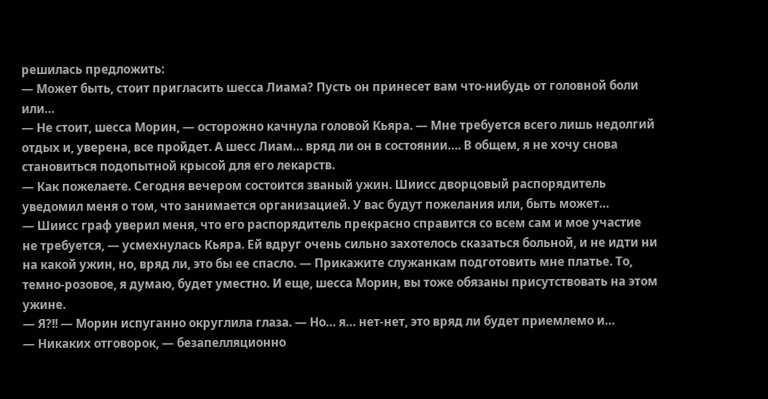решилась предложить:
— Может быть, стоит пригласить шесса Лиама? Пусть он принесет вам что-нибудь от головной боли или…
— Не стоит, шесса Морин, — осторожно качнула головой Кьяра. — Мне требуется всего лишь недолгий отдых и, уверена, все пройдет. А шесс Лиам… вряд ли он в состоянии…. В общем, я не хочу снова становиться подопытной крысой для его лекарств.
— Как пожелаете. Сегодня вечером состоится званый ужин. Шиисс дворцовый распорядитель уведомил меня о том, что занимается организацией. У вас будут пожелания или, быть может…
— Шиисс граф уверил меня, что его распорядитель прекрасно справится со всем сам и мое участие не требуется, — усмехнулась Кьяра. Ей вдруг очень сильно захотелось сказаться больной, и не идти ни на какой ужин, но, вряд ли, это бы ее спасло. — Прикажите служанкам подготовить мне платье. То, темно-розовое, я думаю, будет уместно. И еще, шесса Морин, вы тоже обязаны присутствовать на этом ужине.
— Я?!! — Морин испуганно округлила глаза. — Но… я… нет-нет, это вряд ли будет приемлемо и…
— Никаких отговорок, — безапелляционно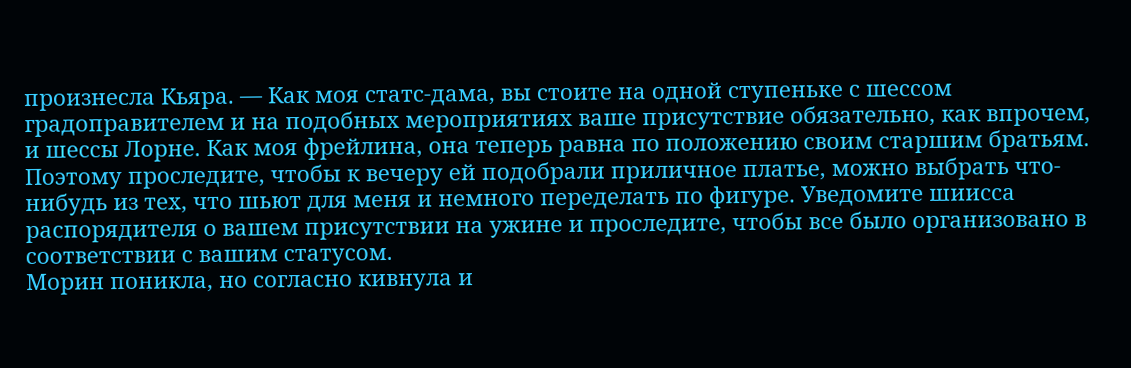произнесла Кьяра. — Как моя статс-дама, вы стоите на одной ступеньке с шессом градоправителем и на подобных мероприятиях ваше присутствие обязательно, как впрочем, и шессы Лорне. Как моя фрейлина, она теперь равна по положению своим старшим братьям. Поэтому проследите, чтобы к вечеру ей подобрали приличное платье, можно выбрать что-нибудь из тех, что шьют для меня и немного переделать по фигуре. Уведомите шиисса распорядителя о вашем присутствии на ужине и проследите, чтобы все было организовано в соответствии с вашим статусом.
Морин поникла, но согласно кивнула и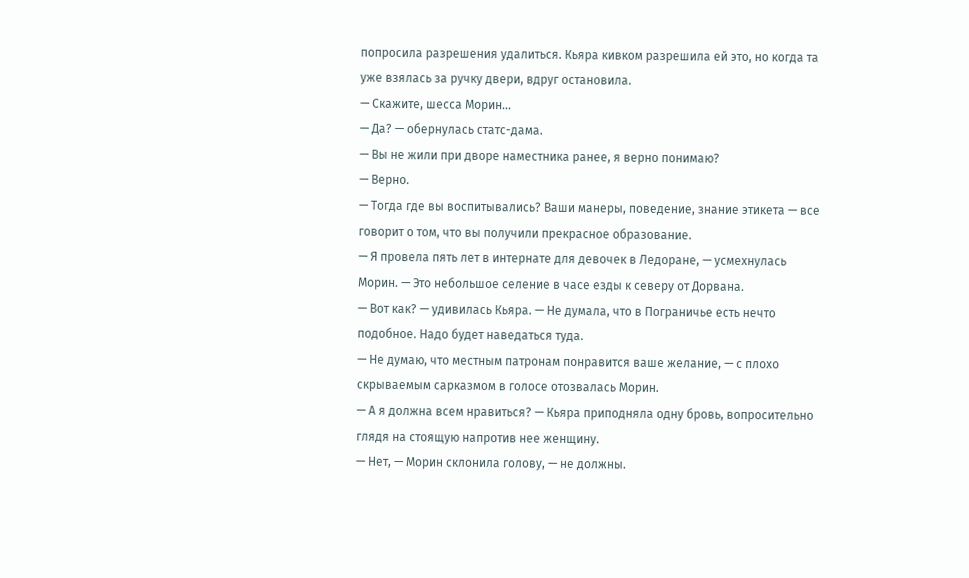попросила разрешения удалиться. Кьяра кивком разрешила ей это, но когда та уже взялась за ручку двери, вдруг остановила.
— Скажите, шесса Морин…
— Да? — обернулась статс-дама.
— Вы не жили при дворе наместника ранее, я верно понимаю?
— Верно.
— Тогда где вы воспитывались? Ваши манеры, поведение, знание этикета — все говорит о том, что вы получили прекрасное образование.
— Я провела пять лет в интернате для девочек в Ледоране, — усмехнулась Морин. — Это небольшое селение в часе езды к северу от Дорвана.
— Вот как? — удивилась Кьяра. — Не думала, что в Пограничье есть нечто подобное. Надо будет наведаться туда.
— Не думаю, что местным патронам понравится ваше желание, — с плохо скрываемым сарказмом в голосе отозвалась Морин.
— А я должна всем нравиться? — Кьяра приподняла одну бровь, вопросительно глядя на стоящую напротив нее женщину.
— Нет, — Морин склонила голову, — не должны.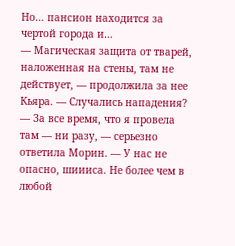Но… пансион находится за чертой города и…
— Магическая защита от тварей, наложенная на стены, там не действует, — продолжила за нее Кьяра. — Случались нападения?
— За все время, что я провела там — ни разу, — серьезно ответила Морин. — У нас не опасно, шиииса. Не более чем в любой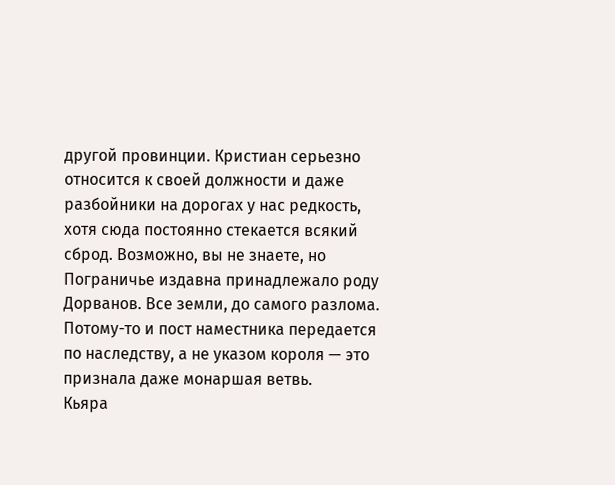другой провинции. Кристиан серьезно относится к своей должности и даже разбойники на дорогах у нас редкость, хотя сюда постоянно стекается всякий сброд. Возможно, вы не знаете, но Пограничье издавна принадлежало роду Дорванов. Все земли, до самого разлома. Потому-то и пост наместника передается по наследству, а не указом короля — это признала даже монаршая ветвь.
Кьяра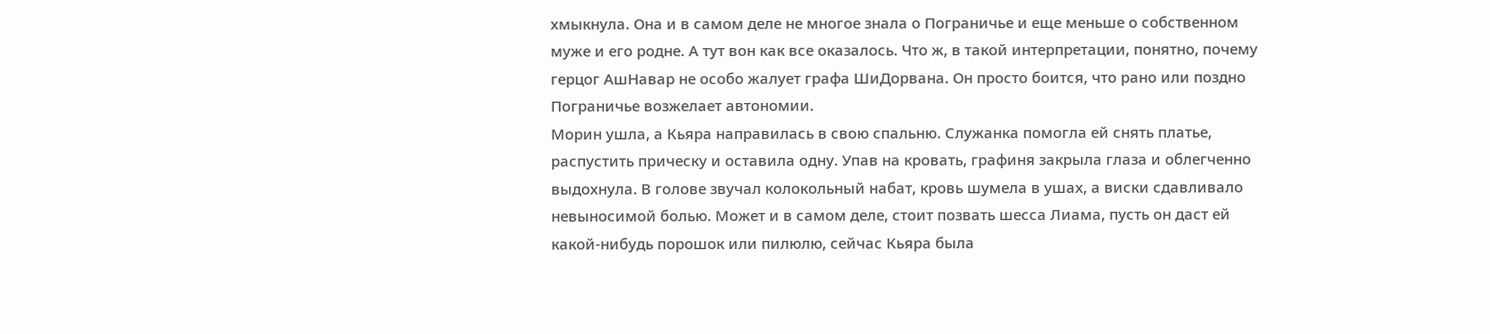хмыкнула. Она и в самом деле не многое знала о Пограничье и еще меньше о собственном муже и его родне. А тут вон как все оказалось. Что ж, в такой интерпретации, понятно, почему герцог АшНавар не особо жалует графа ШиДорвана. Он просто боится, что рано или поздно Пограничье возжелает автономии.
Морин ушла, а Кьяра направилась в свою спальню. Служанка помогла ей снять платье, распустить прическу и оставила одну. Упав на кровать, графиня закрыла глаза и облегченно выдохнула. В голове звучал колокольный набат, кровь шумела в ушах, а виски сдавливало невыносимой болью. Может и в самом деле, стоит позвать шесса Лиама, пусть он даст ей какой-нибудь порошок или пилюлю, сейчас Кьяра была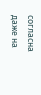согласна даже на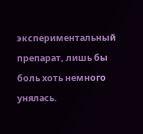экспериментальный препарат, лишь бы боль хоть немного унялась.